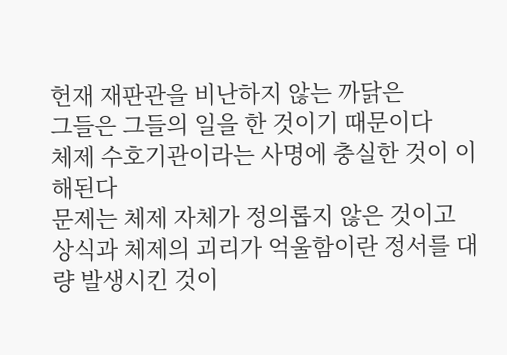헌재 재판관을 비난하지 않는 까닭은
그들은 그들의 일을 한 것이기 때문이다
체제 수호기관이라는 사명에 충실한 것이 이해된다
문제는 체제 자체가 정의롭지 않은 것이고
상식과 체제의 괴리가 억울함이란 정서를 대량 발생시킨 것이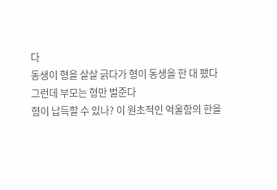다
동생이 형을 살살 긁다가 형이 동생을 한 대 팼다
그런데 부모는 형만 벌준다
형이 납득할 수 있나? 이 원초적인 억울함의 한을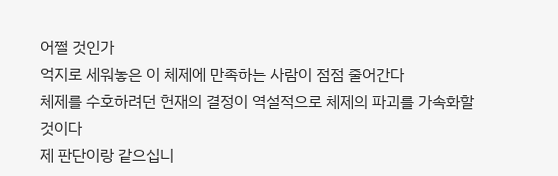어쩔 것인가
억지로 세워놓은 이 체제에 만족하는 사람이 점점 줄어간다
체제를 수호하려던 헌재의 결정이 역설적으로 체제의 파괴를 가속화할 것이다
제 판단이랑 같으십니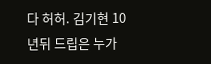다 허허. 김기현 10년뒤 드립은 누가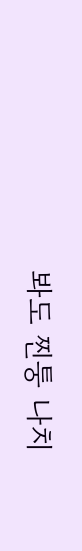봐도 찐퉁 나치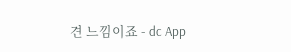견 느낌이죠 - dc App